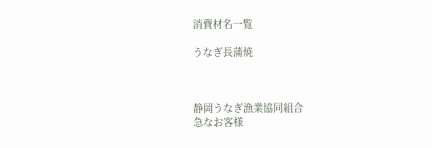消費材名一覧

うなぎ長蒲焼



静岡うなぎ漁業協同組合
急なお客様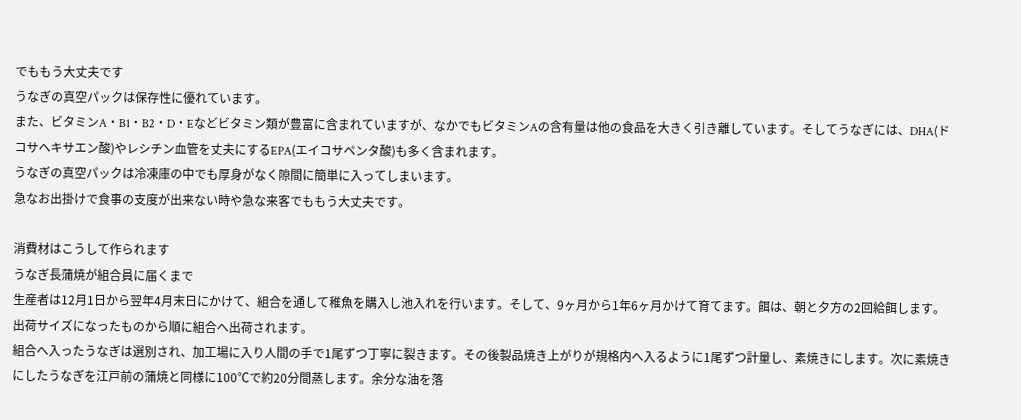でももう大丈夫です
うなぎの真空パックは保存性に優れています。
また、ビタミンA・B1・B2・D・Eなどビタミン類が豊富に含まれていますが、なかでもビタミンAの含有量は他の食品を大きく引き離しています。そしてうなぎには、DHA(ドコサヘキサエン酸)やレシチン血管を丈夫にするEPA(エイコサペンタ酸)も多く含まれます。
うなぎの真空パックは冷凍庫の中でも厚身がなく隙間に簡単に入ってしまいます。
急なお出掛けで食事の支度が出来ない時や急な来客でももう大丈夫です。

消費材はこうして作られます
うなぎ長蒲焼が組合員に届くまで
生産者は12月1日から翌年4月末日にかけて、組合を通して稚魚を購入し池入れを行います。そして、9ヶ月から1年6ヶ月かけて育てます。餌は、朝と夕方の2回給餌します。出荷サイズになったものから順に組合へ出荷されます。
組合へ入ったうなぎは選別され、加工場に入り人間の手で1尾ずつ丁寧に裂きます。その後製品焼き上がりが規格内へ入るように1尾ずつ計量し、素焼きにします。次に素焼きにしたうなぎを江戸前の蒲焼と同様に100℃で約20分間蒸します。余分な油を落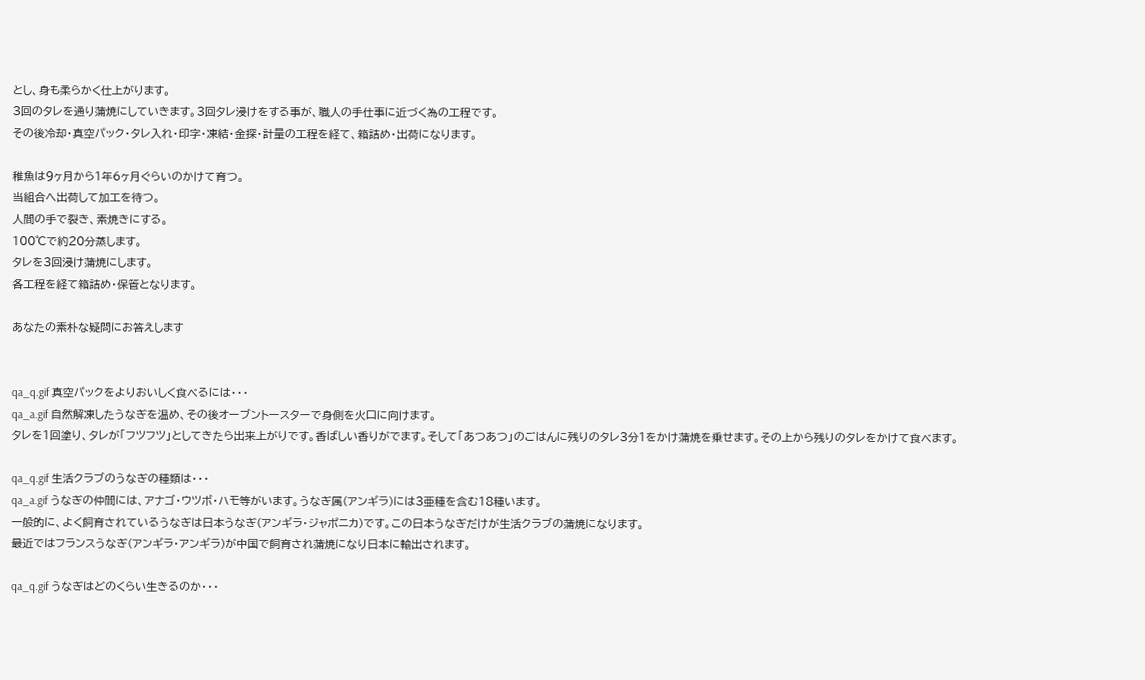とし、身も柔らかく仕上がります。
3回のタレを通り蒲焼にしていきます。3回タレ浸けをする事が、職人の手仕事に近づく為の工程です。
その後冷却・真空パック・タレ入れ・印字・凍結・金探・計量の工程を経て、箱詰め・出荷になります。

稚魚は9ヶ月から1年6ヶ月ぐらいのかけて育つ。
当組合へ出荷して加工を待つ。
人間の手で裂き、素焼きにする。
100℃で約20分蒸します。
タレを3回浸け蒲焼にします。
各工程を経て箱詰め・保管となります。

あなたの素朴な疑問にお答えします


qa_q.gif 真空パックをよりおいしく食べるには・・・
qa_a.gif 自然解凍したうなぎを温め、その後オーブントースターで身側を火口に向けます。
タレを1回塗り、タレが「フツフツ」としてきたら出来上がりです。香ばしい香りがでます。そして「あつあつ」のごはんに残りのタレ3分1をかけ蒲焼を乗せます。その上から残りのタレをかけて食べます。

qa_q.gif 生活クラブのうなぎの種類は・・・
qa_a.gif うなぎの仲間には、アナゴ・ウツボ・ハモ等がいます。うなぎ属(アンギラ)には3亜種を含む18種います。
一般的に、よく飼育されているうなぎは日本うなぎ(アンギラ・ジャポニカ)です。この日本うなぎだけが生活クラブの蒲焼になります。
最近ではフランスうなぎ(アンギラ・アンギラ)が中国で飼育され蒲焼になり日本に輸出されます。

qa_q.gif うなぎはどのくらい生きるのか・・・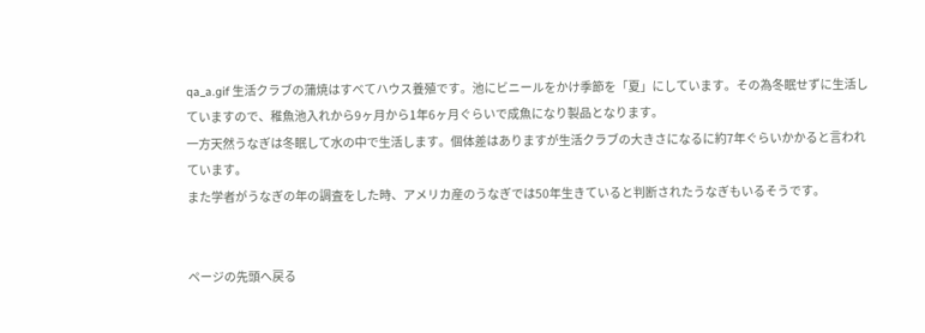qa_a.gif 生活クラブの蒲焼はすべてハウス養殖です。池にビニールをかけ季節を「夏」にしています。その為冬眠せずに生活していますので、稚魚池入れから9ヶ月から1年6ヶ月ぐらいで成魚になり製品となります。
一方天然うなぎは冬眠して水の中で生活します。個体差はありますが生活クラブの大きさになるに約7年ぐらいかかると言われています。
また学者がうなぎの年の調査をした時、アメリカ産のうなぎでは50年生きていると判断されたうなぎもいるそうです。


ページの先頭へ戻る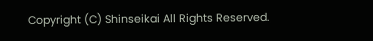Copyright (C) Shinseikai All Rights Reserved.